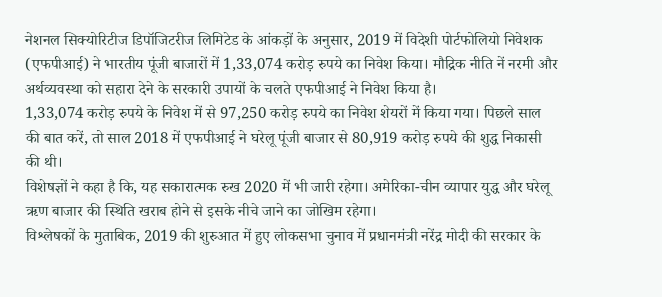नेशनल सिक्योरिटीज डिपॉजिटरीज लिमिटेड के आंकड़ों के अनुसार, 2019 में विदेशी पोर्टफोलियो निवेशक (एफपीआई) ने भारतीय पूंजी बाजारों में 1,33,074 करोड़ रुपये का निवेश किया। मौद्रिक नीति नें नरमी और अर्थव्यवस्था को सहारा देने के सरकारी उपायों के चलते एफपीआई ने निवेश किया है।
1,33,074 करोड़ रुपये के निवेश में से 97,250 करोड़ रुपये का निवेश शेयरों में किया गया। पिछले साल की बात करें, तो साल 2018 में एफपीआई ने घरेलू पूंजी बाजार से 80,919 करोड़ रुपये की शुद्ध निकासी की थी।
विशेषज्ञों ने कहा है कि, यह सकारात्मक रुख 2020 में भी जारी रहेगा। अमेरिका-चीन व्यापार युद्ध और घरेलू ऋण बाजार की स्थिति खराब होने से इसके नीचे जाने का जोखिम रहेगा।
विश्लेषकों के मुताबिक, 2019 की शुरुआत में हुए लोकसभा चुनाव में प्रधानमंत्री नरेंद्र मोदी की सरकार के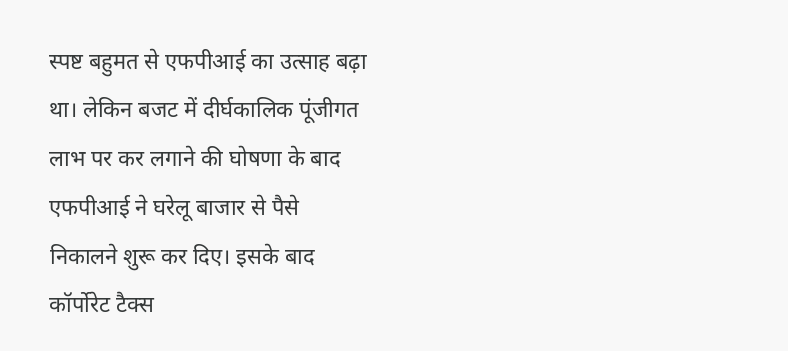स्पष्ट बहुमत से एफपीआई का उत्साह बढ़ा था। लेकिन बजट में दीर्घकालिक पूंजीगत लाभ पर कर लगाने की घोषणा के बाद एफपीआई ने घरेलू बाजार से पैसे निकालने शुरू कर दिए। इसके बाद कॉर्पोरेट टैक्स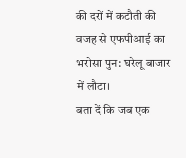की दरों में कटौती की वजह से एफपीआई का भरोसा पुन: घरेलू बाजार में लौटा।
बता दें कि जब एक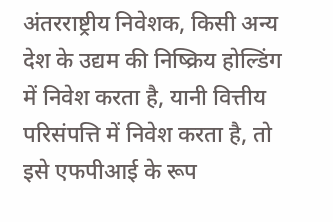अंतरराष्ट्रीय निवेशक, किसी अन्य देश के उद्यम की निष्क्रिय होल्डिंग में निवेश करता है, यानी वित्तीय परिसंपत्ति में निवेश करता है, तो इसे एफपीआई के रूप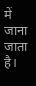में जाना जाता है।